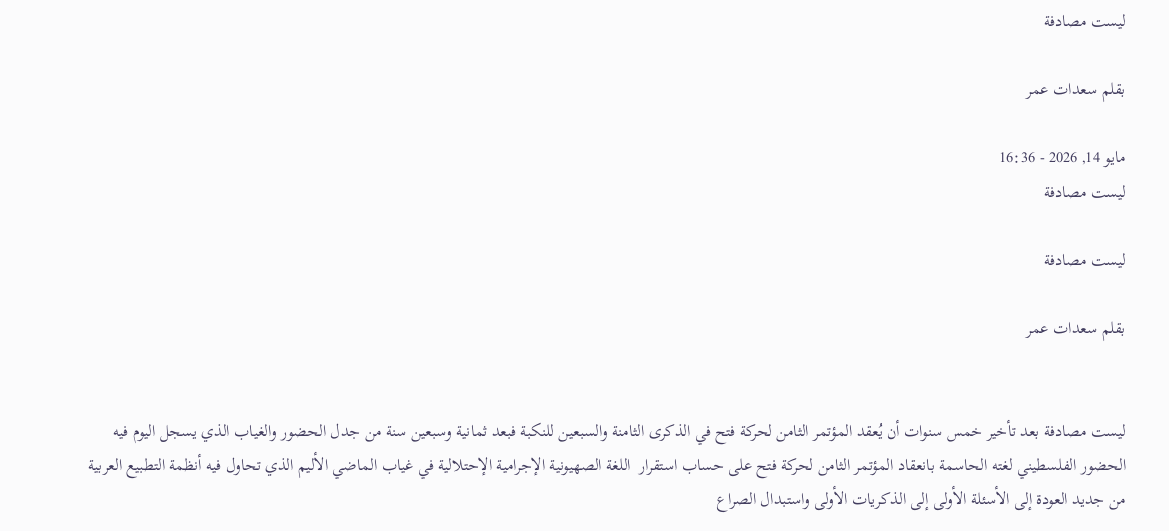ليست مصادفة

بقلم سعدات عمر

مايو 14, 2026 - 16:36
ليست مصادفة

ليست مصادفة

بقلم سعدات عمر


ليست مصادفة بعد تأخير خمس سنوات أن يُعقد المؤتمر الثامن لحركة فتح في الذكرى الثامنة والسبعين للنكبة فبعد ثمانية وسبعين سنة من جدل الحضور والغياب الذي يسجل اليوم فيه الحضور الفلسطيني لغته الحاسمة بانعقاد المؤتمر الثامن لحركة فتح على حساب استقرار  اللغة الصهيونية الإجرامية الإحتلالية في غياب الماضي الأليم الذي تحاول فيه أنظمة التطبيع العربية من جديد العودة إلى الأسئلة الأولى إلى الذكريات الأولى واستبدال الصراع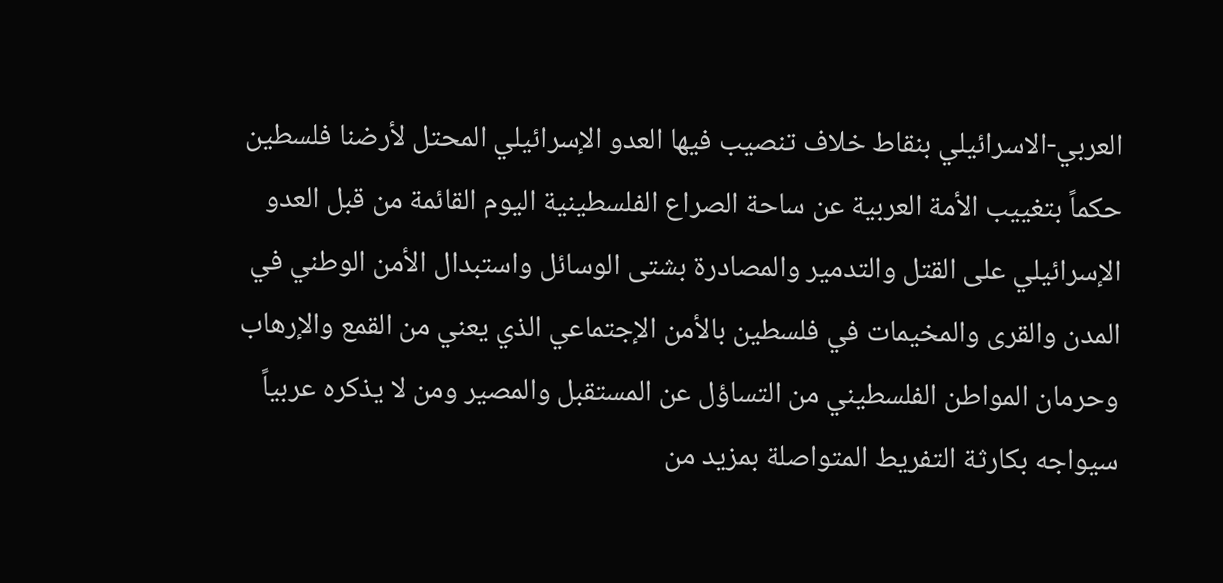العربي-الاسرائيلي بنقاط خلاف تنصيب فيها العدو الإسرائيلي المحتل لأرضنا فلسطين حكماً بتغييب الأمة العربية عن ساحة الصراع الفلسطينية اليوم القائمة من قبل العدو الإسرائيلي على القتل والتدمير والمصادرة بشتى الوسائل واستبدال الأمن الوطني في المدن والقرى والمخيمات في فلسطين بالأمن الإجتماعي الذي يعني من القمع والإرهاب وحرمان المواطن الفلسطيني من التساؤل عن المستقبل والمصير ومن لا يذكره عربياً سيواجه بكارثة التفريط المتواصلة بمزيد من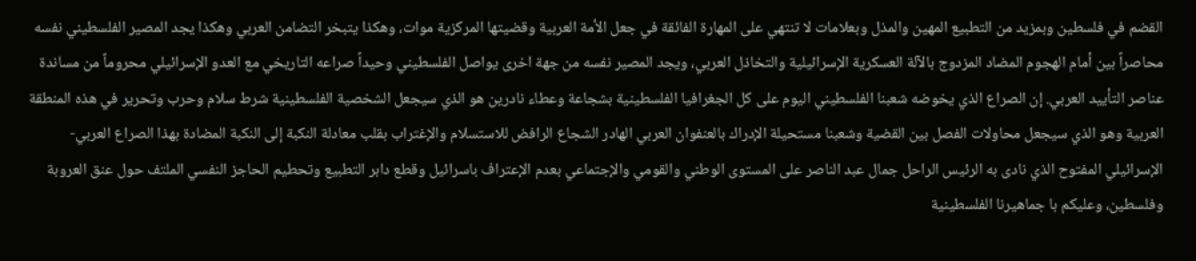القضم في فلسطين وبمزيد من التطبيع المهين والمذل وبعلامات لا تنتهي على المهارة الفائقة في جعل الأمة العربية وقضيتها المركزية موات، وهكذا يتبخر التضامن العربي وهكذا يجد المصير الفلسطيني نفسه محاصراً بين أمام الهجوم المضاد المزدوج بالآلة العسكرية الإسرائيلية والتخاذل العربي، ويجد المصير نفسه من جهة اخرى يواصل الفلسطيني وحيداً صراعه التاريخي مع العدو الإسرائيلي محروماً من مساندة عناصر التأييد العربي. إن الصراع الذي يخوضه شعبنا الفلسطيني اليوم على كل الجغرافيا الفلسطينية بشجاعة وعطاء نادرين هو الذي سيجعل الشخصية الفلسطينية شرط سلام وحرب وتحرير في هذه المنطقة العربية وهو الذي سيجعل محاولات الفصل بين القضية وشعبنا مستحيلة الإدراك بالعنفوان العربي الهادر الشجاع الرافض للاستسلام والإغتراب بقلب معادلة النكبة إلى النكبة المضادة بهذا الصراع العربي-  الإسرائيلي المفتوح الذي نادى به الرئيس الراحل جمال عبد الناصر على المستوى الوطني والقومي والإجتماعي بعدم الإعتراف باسرائيل وقطع دابر التطبيع وتحطيم الحاجز النفسي الملتف حول عنق العروبة وفلسطين، وعليكم با جماهيرنا الفلسطينية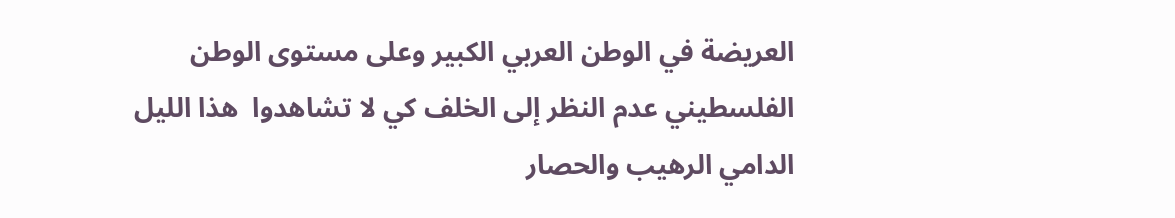العريضة في الوطن العربي الكبير وعلى مستوى الوطن الفلسطيني عدم النظر إلى الخلف كي لا تشاهدوا  هذا الليل الدامي الرهيب والحصار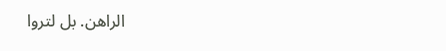الراهن. بل لتروا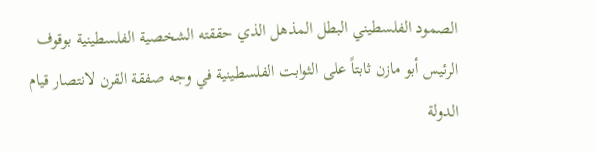الصمود الفلسطيني البطل المذهل الذي حققته الشخصية الفلسطينية بوقوف الرئيس أبو مازن ثابتاً على الثوابت الفلسطينية في وجه صفقة القرن لانتصار قيام الدولة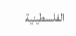الفلسطينية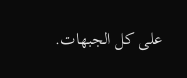على كل الجبهات.